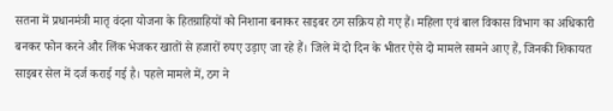सतना में प्रधानमंत्री मातृ वंदना योजना के हितग्राहियों को निशाना बनाकर साइबर ठग सक्रिय हो गए हैं। महिला एवं बाल विकास विभाग का अधिकारी बनकर फोन करने और लिंक भेजकर खातों से हजारों रुपए उड़ाए जा रहे हैं। जिले में दो दिन के भीतर ऐसे दो मामले सामने आए हैं, जिनकी शिकायत साइबर सेल में दर्ज कराई गई है। पहले मामले में, ठग ने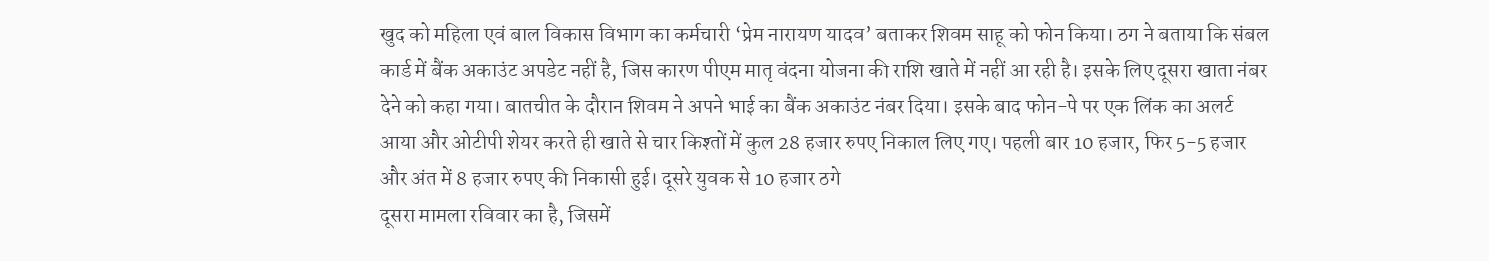खुद को महिला एवं बाल विकास विभाग का कर्मचारी ‘प्रेम नारायण यादव’ बताकर शिवम साहू को फोन किया। ठग ने बताया कि संबल कार्ड में बैंक अकाउंट अपडेट नहीं है, जिस कारण पीएम मातृ वंदना योजना की राशि खाते में नहीं आ रही है। इसके लिए दूसरा खाता नंबर देने को कहा गया। बातचीत के दौरान शिवम ने अपने भाई का बैंक अकाउंट नंबर दिया। इसके बाद फोन-पे पर एक लिंक का अलर्ट आया और ओटीपी शेयर करते ही खाते से चार किश्तों में कुल 28 हजार रुपए निकाल लिए गए। पहली बार 10 हजार, फिर 5-5 हजार और अंत में 8 हजार रुपए की निकासी हुई। दूसरे युवक से 10 हजार ठगे
दूसरा मामला रविवार का है, जिसमें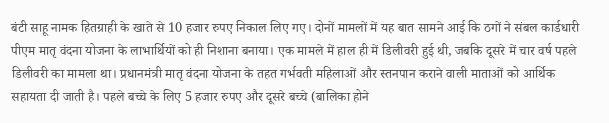बंटी साहू नामक हितग्राही के खाते से 10 हजार रुपए निकाल लिए गए। दोनों मामलों में यह बात सामने आई कि ठगों ने संबल कार्डधारी पीएम मातृ वंदना योजना के लाभार्थियों को ही निशाना बनाया। एक मामले में हाल ही में डिलीवरी हुई थी, जबकि दूसरे में चार वर्ष पहले डिलीवरी का मामला था। प्रधानमंत्री मातृ वंदना योजना के तहत गर्भवती महिलाओं और स्तनपान कराने वाली माताओं को आर्थिक सहायता दी जाती है। पहले बच्चे के लिए 5 हजार रुपए और दूसरे बच्चे (बालिका होने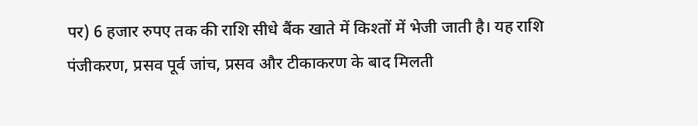पर) 6 हजार रुपए तक की राशि सीधे बैंक खाते में किश्तों में भेजी जाती है। यह राशि पंजीकरण, प्रसव पूर्व जांच, प्रसव और टीकाकरण के बाद मिलती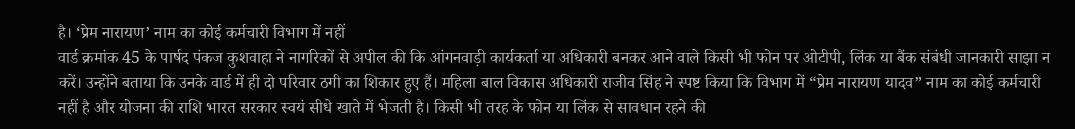है। ‘प्रेम नारायण’ नाम का कोई कर्मचारी विभाग में नहीं
वार्ड क्रमांक 45 के पार्षद पंकज कुशवाहा ने नागरिकों से अपील की कि आंगनवाड़ी कार्यकर्ता या अधिकारी बनकर आने वाले किसी भी फोन पर ओटीपी, लिंक या बैंक संबंधी जानकारी साझा न करें। उन्होंने बताया कि उनके वार्ड में ही दो परिवार ठगी का शिकार हुए हैं। महिला बाल विकास अधिकारी राजीव सिंह ने स्पष्ट किया कि विभाग में “प्रेम नारायण यादव” नाम का कोई कर्मचारी नहीं है और योजना की राशि भारत सरकार स्वयं सीधे खाते में भेजती है। किसी भी तरह के फोन या लिंक से सावधान रहने की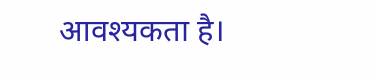आवश्यकता है।